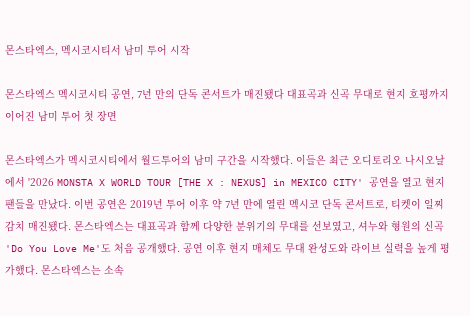몬스타엑스, 멕시코시티서 남미 투어 시작

몬스타엑스 멕시코시티 공연, 7년 만의 단독 콘서트가 매진됐다 대표곡과 신곡 무대로 현지 호평까지 이어진 남미 투어 첫 장면

몬스타엑스가 멕시코시티에서 월드투어의 남미 구간을 시작했다. 이들은 최근 오디토리오 나시오날에서 '2026 MONSTA X WORLD TOUR [THE X : NEXUS] in MEXICO CITY' 공연을 열고 현지 팬들을 만났다. 이번 공연은 2019년 투어 이후 약 7년 만에 열린 멕시코 단독 콘서트로, 티켓이 일찌감치 매진됐다. 몬스타엑스는 대표곡과 함께 다양한 분위기의 무대를 선보였고, 셔누와 형원의 신곡 'Do You Love Me'도 처음 공개했다. 공연 이후 현지 매체도 무대 완성도와 라이브 실력을 높게 평가했다. 몬스타엑스는 소속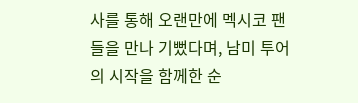사를 통해 오랜만에 멕시코 팬들을 만나 기뻤다며, 남미 투어의 시작을 함께한 순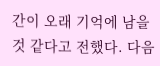간이 오래 기억에 남을 것 같다고 전했다. 다음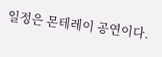일정은 몬테레이 공연이다.